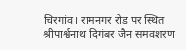चिरगांव। रामनगर रोड पर स्थित श्रीपार्श्वनाथ दिगंबर जैन समवशरण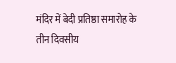मंदिर में बेदी प्रतिष्ठा समारोह के तीन दिवसीय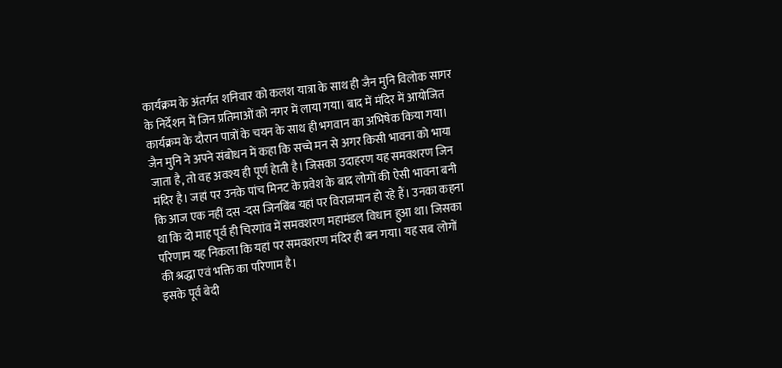कार्यक्रम के अंतर्गत शनिवार को कलश यात्रा के साथ ही जैन मुनि विलोक सागर के निर्देशन में जिन प्रतिमाओं को नगर में लाया गया। बाद में मंदिर में आयोजित कार्यक्रम के दौरान पात्रों के चयन के साथ ही भगवान का अभिषेक किया गया।
जैन मुनि ने अपने संबोधन में कहा कि सच्चे मन से अगर किसी भावना को भाया जाता है, तो वह अवश्य ही पूर्ण हेाती है। जिसका उदाहरण यह समवशरण जिन मंदिर है। जहां पर उनके पांच मिनट के प्रवेश के बाद लोगों की ऐसी भावना बनी कि आज एक नहीं दस -दस जिनबिंब यहां पर विराजमान हो रहे हैं। उनका कहना था कि दो माह पूर्व ही चिरगांव में समवशरण महामंडल विधान हुआ था। जिसका परिणाम यह निकला कि यहां पर समवशरण मंदिर ही बन गया। यह सब लोगों की श्रद्धा एवं भक्ति का परिणाम है।
इसके पूर्व बेदी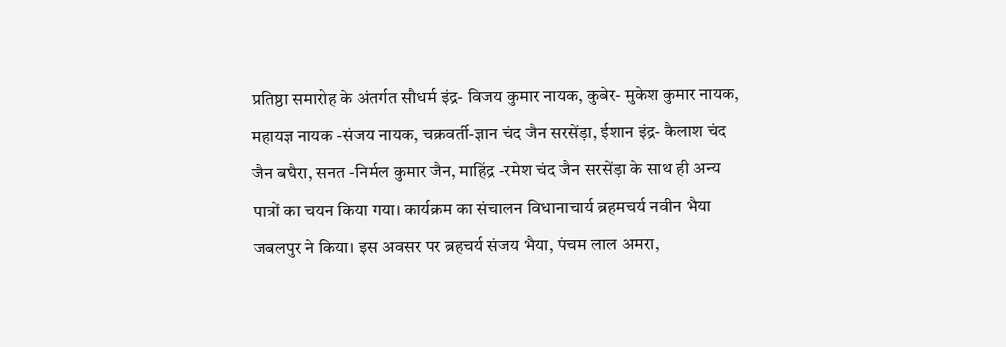प्रतिष्ठा समारोह के अंतर्गत सौधर्म इंद्र- विजय कुमार नायक, कुबेर- मुकेश कुमार नायक, महायज्ञ नायक -संजय नायक, चक्रवर्ती-ज्ञान चंद जैन सरसेंड़ा, ईशान इंद्र- कैलाश चंद जैन बघैरा, सनत -निर्मल कुमार जैन, माहिंद्र -रमेश चंद जैन सरसेंड़ा के साथ ही अन्य पात्रों का चयन किया गया। कार्यक्रम का संचालन विधानाचार्य ब्रहमचर्य नवीन भैया जबलपुर ने किया। इस अवसर पर ब्रहचर्य संजय भैया, पंचम लाल अमरा,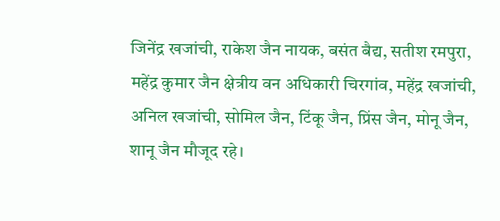जिनेंद्र खजांची, राकेश जैन नायक, बसंत बैद्य, सतीश रमपुरा, महेंद्र कुमार जैन क्षेत्रीय वन अधिकारी चिरगांव, महेंद्र खजांची, अनिल खजांची, सोमिल जैन, टिंकू जैन, प्रिंस जैन, मोनू जैन, शानू जैन मौजूद रहे।